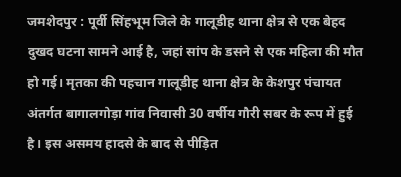जमशेदपुर : पूर्वी सिंहभूम जिले के गालूडीह थाना क्षेत्र से एक बेहद दुखद घटना सामने आई है, जहां सांप के डसने से एक महिला की मौत हो गई। मृतका की पहचान गालूडीह थाना क्षेत्र के केशपुर पंचायत अंतर्गत बागालगोड़ा गांव निवासी 30 वर्षीय गौरी सबर के रूप में हुई है। इस असमय हादसे के बाद से पीड़ित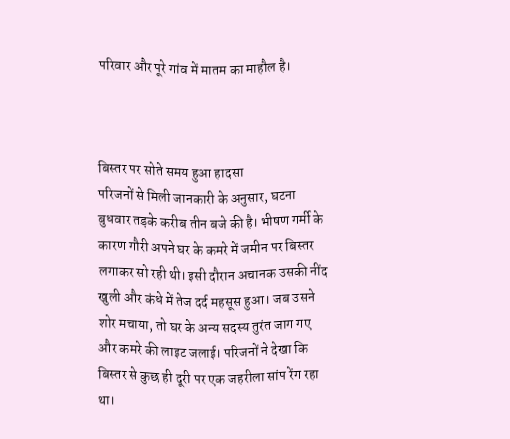परिवार और पूरे गांव में मातम का माहौल है।



बिस्तर पर सोते समय हुआ हादसा
परिजनों से मिली जानकारी के अनुसार, घटना बुधवार तड़के करीब तीन बजे की है। भीषण गर्मी के कारण गौरी अपने घर के कमरे में जमीन पर बिस्तर लगाकर सो रही थी। इसी दौरान अचानक उसकी नींद खुली और कंधे में तेज दर्द महसूस हुआ। जब उसने शोर मचाया, तो घर के अन्य सदस्य तुरंत जाग गए और कमरे की लाइट जलाई। परिजनों ने देखा कि बिस्तर से कुछ ही दूरी पर एक जहरीला सांप रेंग रहा था।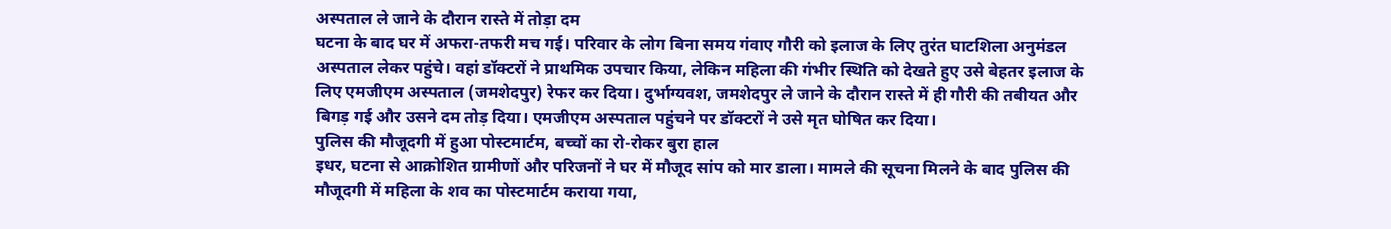अस्पताल ले जाने के दौरान रास्ते में तोड़ा दम
घटना के बाद घर में अफरा-तफरी मच गई। परिवार के लोग बिना समय गंवाए गौरी को इलाज के लिए तुरंत घाटशिला अनुमंडल अस्पताल लेकर पहुंचे। वहां डॉक्टरों ने प्राथमिक उपचार किया, लेकिन महिला की गंभीर स्थिति को देखते हुए उसे बेहतर इलाज के लिए एमजीएम अस्पताल (जमशेदपुर) रेफर कर दिया। दुर्भाग्यवश, जमशेदपुर ले जाने के दौरान रास्ते में ही गौरी की तबीयत और बिगड़ गई और उसने दम तोड़ दिया। एमजीएम अस्पताल पहुंचने पर डॉक्टरों ने उसे मृत घोषित कर दिया।
पुलिस की मौजूदगी में हुआ पोस्टमार्टम, बच्चों का रो-रोकर बुरा हाल
इधर, घटना से आक्रोशित ग्रामीणों और परिजनों ने घर में मौजूद सांप को मार डाला। मामले की सूचना मिलने के बाद पुलिस की मौजूदगी में महिला के शव का पोस्टमार्टम कराया गया,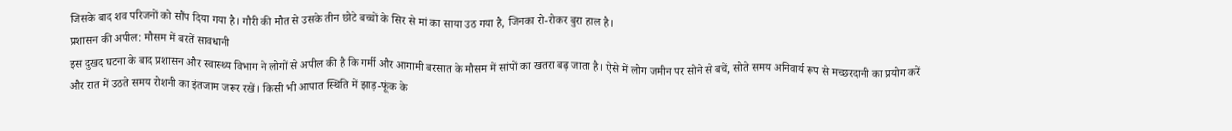जिसके बाद शव परिजनों को सौंप दिया गया है। गौरी की मौत से उसके तीन छोटे बच्चों के सिर से मां का साया उठ गया है, जिनका रो-रोकर बुरा हाल है।
प्रशासन की अपील: मौसम में बरतें सावधानी
इस दुखद घटना के बाद प्रशासन और स्वास्थ्य विभाग ने लोगों से अपील की है कि गर्मी और आगामी बरसात के मौसम में सांपों का खतरा बढ़ जाता है। ऐसे में लोग जमीन पर सोने से बचें, सोते समय अनिवार्य रूप से मच्छरदानी का प्रयोग करें और रात में उठते समय रोशनी का इंतजाम जरूर रखें। किसी भी आपात स्थिति में झाड़-फूंक के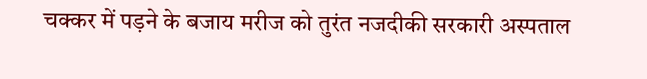चक्कर में पड़ने के बजाय मरीज को तुरंत नजदीकी सरकारी अस्पताल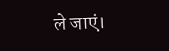ले जाएं।